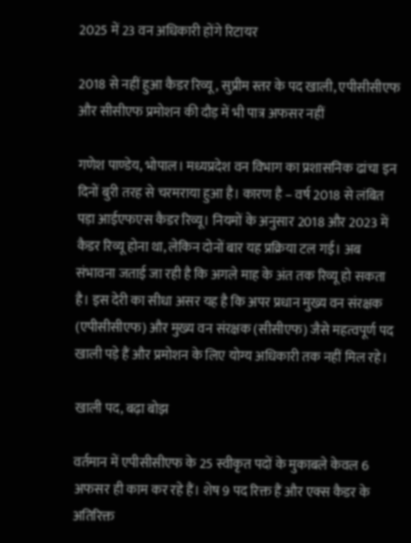2025 में 23 वन अधिकारी होंगे रिटायर

2018 से नहीं हुआ कैडर रिव्यू, सुप्रीम स्तर के पद खाली, एपीसीसीएफ और सीसीएफ प्रमोशन की दौड़ में भी पात्र अफसर नहीं

गणेश पाण्डेय, भोपाल। मध्यप्रदेश वन विभाग का प्रशासनिक ढांचा इन दिनों बुरी तरह से चरमराया हुआ है। कारण है – वर्ष 2018 से लंबित पड़ा आईएफएस कैडर रिव्यू। नियमों के अनुसार 2018 और 2023 में कैडर रिव्यू होना था, लेकिन दोनों बार यह प्रक्रिया टल गई। अब संभावना जताई जा रही है कि अगले माह के अंत तक रिव्यू हो सकता है। इस देरी का सीधा असर यह है कि अपर प्रधान मुख्य वन संरक्षक (एपीसीसीएफ) और मुख्य वन संरक्षक (सीसीएफ) जैसे महत्वपूर्ण पद खाली पड़े हैं और प्रमोशन के लिए योग्य अधिकारी तक नहीं मिल रहे।

खाली पद, बढ़ा बोझ

वर्तमान में एपीसीसीएफ के 25 स्वीकृत पदों के मुकाबले केवल 6 अफसर ही काम कर रहे हैं। शेष 9 पद रिक्त हैं और एक्स कैडर के अतिरिक्त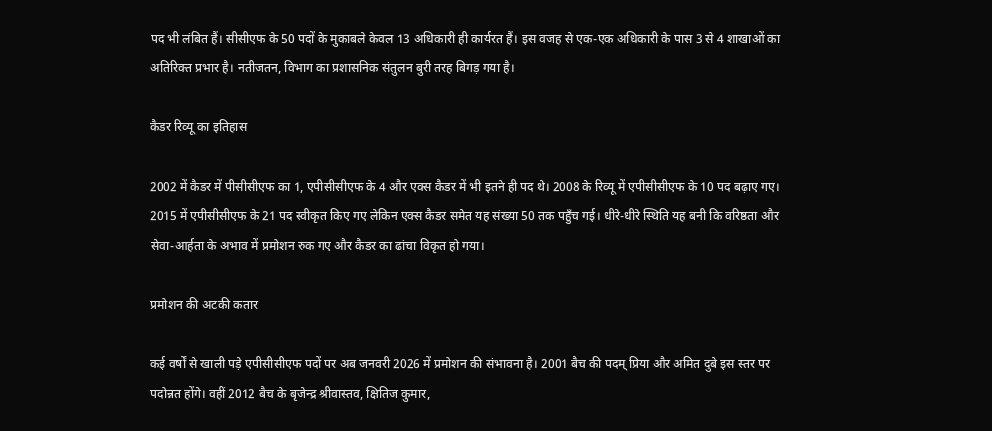पद भी लंबित हैं। सीसीएफ के 50 पदों के मुकाबले केवल 13 अधिकारी ही कार्यरत हैं। इस वजह से एक-एक अधिकारी के पास 3 से 4 शाखाओं का अतिरिक्त प्रभार है। नतीजतन, विभाग का प्रशासनिक संतुलन बुरी तरह बिगड़ गया है।

कैडर रिव्यू का इतिहास

2002 में कैडर में पीसीसीएफ का 1, एपीसीसीएफ के 4 और एक्स कैडर में भी इतने ही पद थे। 2008 के रिव्यू में एपीसीसीएफ के 10 पद बढ़ाए गए। 2015 में एपीसीसीएफ के 21 पद स्वीकृत किए गए लेकिन एक्स कैडर समेत यह संख्या 50 तक पहुँच गई। धीरे-धीरे स्थिति यह बनी कि वरिष्ठता और सेवा-आर्हता के अभाव में प्रमोशन रुक गए और कैडर का ढांचा विकृत हो गया।

प्रमोशन की अटकी कतार

कई वर्षों से खाली पड़े एपीसीसीएफ पदों पर अब जनवरी 2026 में प्रमोशन की संभावना है। 2001 बैच की पदम् प्रिया और अमित दुबे इस स्तर पर पदोन्नत होंगे। वहीं 2012 बैच के बृजेन्द्र श्रीवास्तव, क्षितिज कुमार,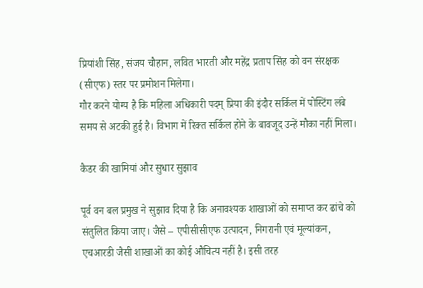प्रियांशी सिंह, संजय चौहान, लवित भारती और महेंद्र प्रताप सिंह को वन संरक्षक (सीएफ) स्तर पर प्रमोशन मिलेगा।
गौर करने योग्य है कि महिला अधिकारी पदम् प्रिया की इंदौर सर्किल में पोस्टिंग लंबे समय से अटकी हुई है। विभाग में रिक्त सर्किल होने के बावजूद उन्हें मौका नहीं मिला।

कैडर की खामियां और सुधार सुझाव

पूर्व वन बल प्रमुख ने सुझाव दिया है कि अनावश्यक शाखाओं को समाप्त कर ढांचे को संतुलित किया जाए। जैसे – एपीसीसीएफ उत्पादन, निगरानी एवं मूल्यांकन, एचआरडी जैसी शाखाओं का कोई औचित्य नहीं है। इसी तरह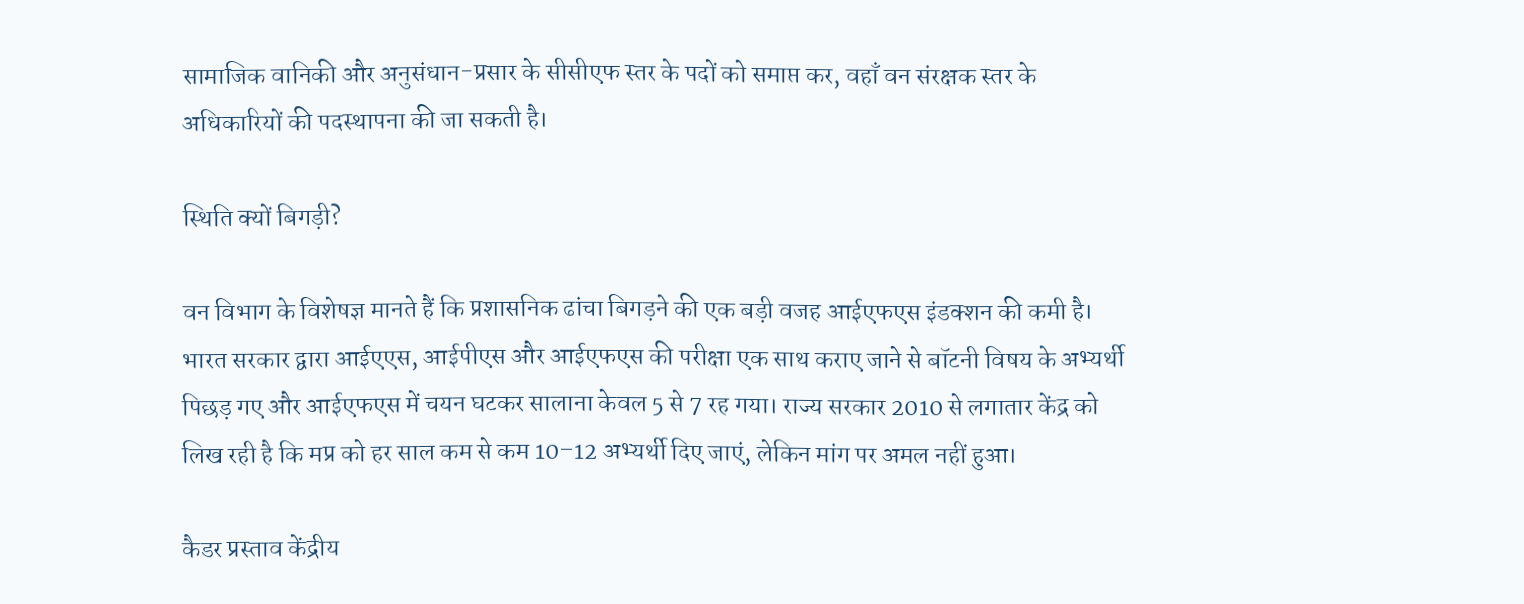सामाजिक वानिकी और अनुसंधान-प्रसार के सीसीएफ स्तर के पदों को समाप्त कर, वहाँ वन संरक्षक स्तर के अधिकारियों की पदस्थापना की जा सकती है।

स्थिति क्यों बिगड़ी?

वन विभाग के विशेषज्ञ मानते हैं कि प्रशासनिक ढांचा बिगड़ने की एक बड़ी वजह आईएफएस इंडक्शन की कमी है। भारत सरकार द्वारा आईएएस, आईपीएस और आईएफएस की परीक्षा एक साथ कराए जाने से बॉटनी विषय के अभ्यर्थी पिछड़ गए और आईएफएस में चयन घटकर सालाना केवल 5 से 7 रह गया। राज्य सरकार 2010 से लगातार केंद्र को लिख रही है कि मप्र को हर साल कम से कम 10–12 अभ्यर्थी दिए जाएं, लेकिन मांग पर अमल नहीं हुआ।

कैडर प्रस्ताव केंद्रीय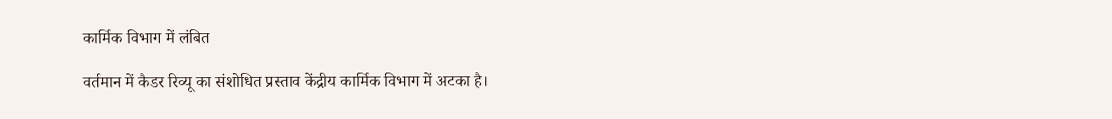कार्मिक विभाग में लंबित

वर्तमान में कैडर रिव्यू का संशोधित प्रस्ताव केंद्रीय कार्मिक विभाग में अटका है।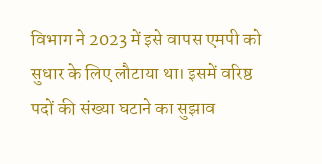विभाग ने 2023 में इसे वापस एमपी को सुधार के लिए लौटाया था। इसमें वरिष्ठ पदों की संख्या घटाने का सुझाव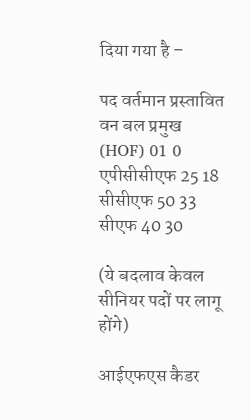दिया गया है –

पद वर्तमान प्रस्तावित
वन बल प्रमुख (HOF) 01 0
एपीसीसीएफ 25 18
सीसीएफ 50 33
सीएफ 40 30

(ये बदलाव केवल सीनियर पदों पर लागू होंगे)

आईएफएस कैडर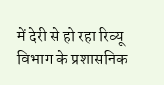में देरी से हो रहा रिव्यू विभाग के प्रशासनिक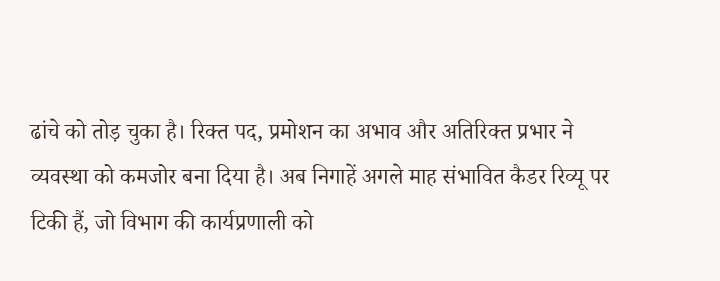ढांचे को तोड़ चुका है। रिक्त पद, प्रमोशन का अभाव और अतिरिक्त प्रभार ने व्यवस्था को कमजोर बना दिया है। अब निगाहें अगले माह संभावित कैडर रिव्यू पर टिकी हैं, जो विभाग की कार्यप्रणाली को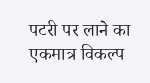पटरी पर लाने का एकमात्र विकल्प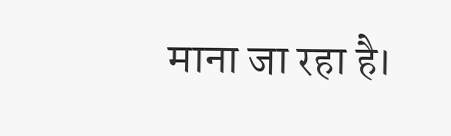माना जा रहा है।